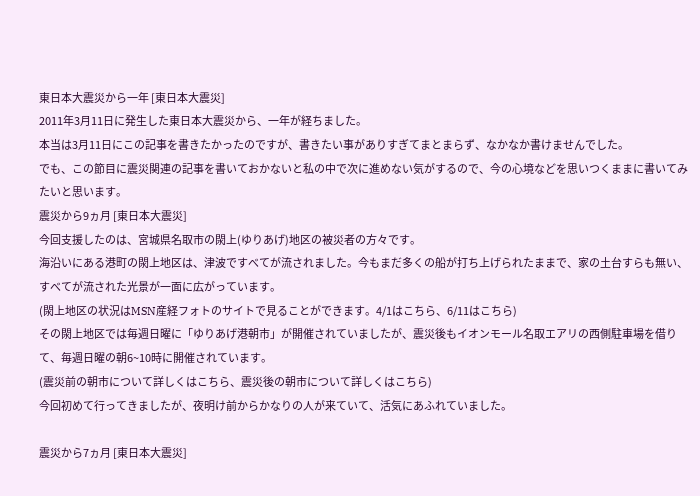東日本大震災から一年 [東日本大震災]
2011年3月11日に発生した東日本大震災から、一年が経ちました。
本当は3月11日にこの記事を書きたかったのですが、書きたい事がありすぎてまとまらず、なかなか書けませんでした。
でも、この節目に震災関連の記事を書いておかないと私の中で次に進めない気がするので、今の心境などを思いつくままに書いてみたいと思います。
震災から9ヵ月 [東日本大震災]
今回支援したのは、宮城県名取市の閖上(ゆりあげ)地区の被災者の方々です。
海沿いにある港町の閖上地区は、津波ですべてが流されました。今もまだ多くの船が打ち上げられたままで、家の土台すらも無い、すべてが流された光景が一面に広がっています。
(閖上地区の状況はMSN産経フォトのサイトで見ることができます。4/1はこちら、6/11はこちら)
その閖上地区では毎週日曜に「ゆりあげ港朝市」が開催されていましたが、震災後もイオンモール名取エアリの西側駐車場を借りて、毎週日曜の朝6~10時に開催されています。
(震災前の朝市について詳しくはこちら、震災後の朝市について詳しくはこちら)
今回初めて行ってきましたが、夜明け前からかなりの人が来ていて、活気にあふれていました。

震災から7ヵ月 [東日本大震災]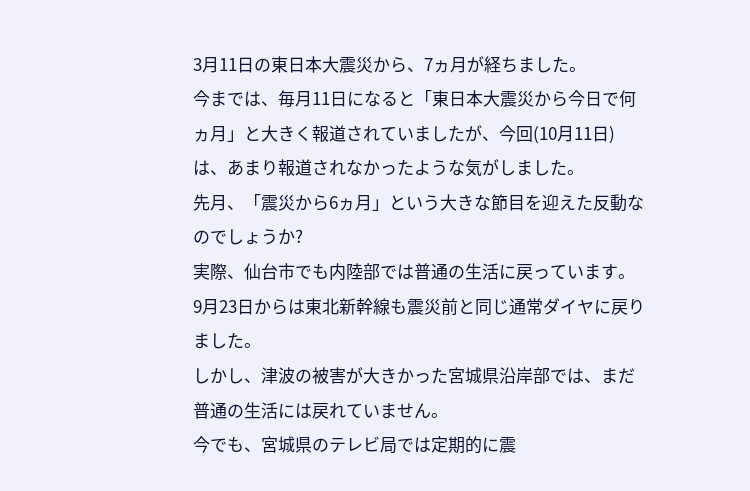3月11日の東日本大震災から、7ヵ月が経ちました。
今までは、毎月11日になると「東日本大震災から今日で何ヵ月」と大きく報道されていましたが、今回(10月11日)は、あまり報道されなかったような気がしました。
先月、「震災から6ヵ月」という大きな節目を迎えた反動なのでしょうか?
実際、仙台市でも内陸部では普通の生活に戻っています。
9月23日からは東北新幹線も震災前と同じ通常ダイヤに戻りました。
しかし、津波の被害が大きかった宮城県沿岸部では、まだ普通の生活には戻れていません。
今でも、宮城県のテレビ局では定期的に震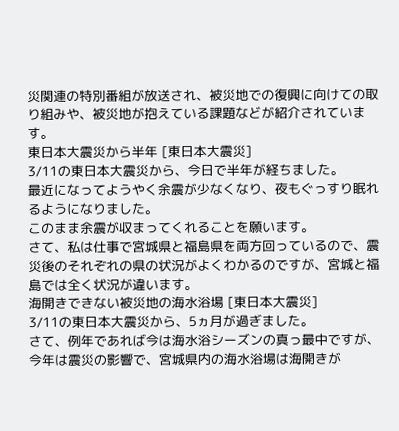災関連の特別番組が放送され、被災地での復興に向けての取り組みや、被災地が抱えている課題などが紹介されています。
東日本大震災から半年 [東日本大震災]
3/11の東日本大震災から、今日で半年が経ちました。
最近になってようやく余震が少なくなり、夜もぐっすり眠れるようになりました。
このまま余震が収まってくれることを願います。
さて、私は仕事で宮城県と福島県を両方回っているので、震災後のそれぞれの県の状況がよくわかるのですが、宮城と福島では全く状況が違います。
海開きできない被災地の海水浴場 [東日本大震災]
3/11の東日本大震災から、5ヵ月が過ぎました。
さて、例年であれば今は海水浴シーズンの真っ最中ですが、今年は震災の影響で、宮城県内の海水浴場は海開きが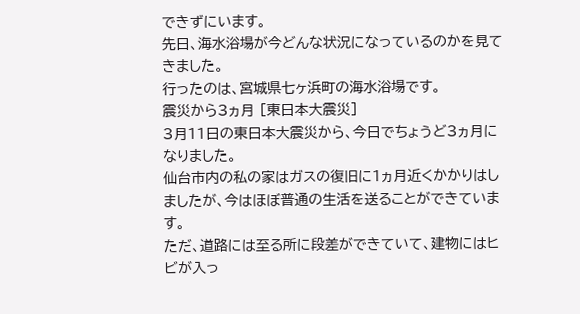できずにいます。
先日、海水浴場が今どんな状況になっているのかを見てきました。
行ったのは、宮城県七ヶ浜町の海水浴場です。
震災から3ヵ月 [東日本大震災]
3月11日の東日本大震災から、今日でちょうど3ヵ月になりました。
仙台市内の私の家はガスの復旧に1ヵ月近くかかりはしましたが、今はほぼ普通の生活を送ることができています。
ただ、道路には至る所に段差ができていて、建物にはヒビが入っ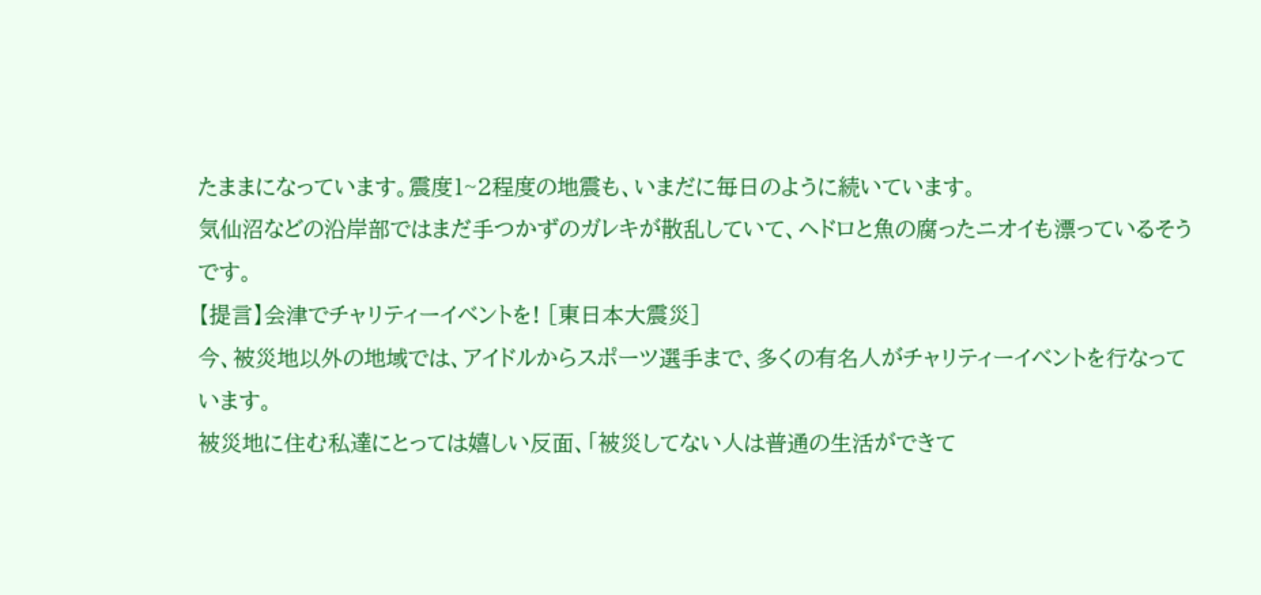たままになっています。震度1~2程度の地震も、いまだに毎日のように続いています。
気仙沼などの沿岸部ではまだ手つかずのガレキが散乱していて、ヘドロと魚の腐ったニオイも漂っているそうです。
【提言】会津でチャリティーイベントを! [東日本大震災]
今、被災地以外の地域では、アイドルからスポーツ選手まで、多くの有名人がチャリティーイベントを行なっています。
被災地に住む私達にとっては嬉しい反面、「被災してない人は普通の生活ができて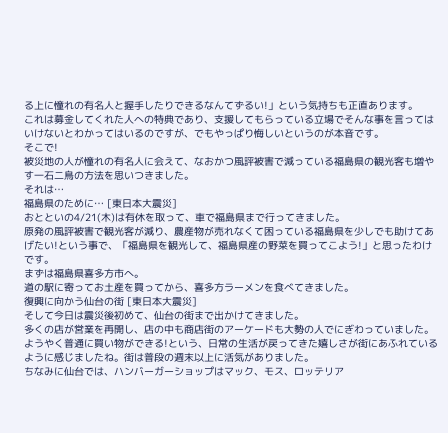る上に憧れの有名人と握手したりできるなんてずるい!」という気持ちも正直あります。
これは募金してくれた人への特典であり、支援してもらっている立場でそんな事を言ってはいけないとわかってはいるのですが、でもやっぱり悔しいというのが本音です。
そこで!
被災地の人が憧れの有名人に会えて、なおかつ風評被害で減っている福島県の観光客も増やす一石二鳥の方法を思いつきました。
それは…
福島県のために… [東日本大震災]
おとといの4/21(木)は有休を取って、車で福島県まで行ってきました。
原発の風評被害で観光客が減り、農産物が売れなくて困っている福島県を少しでも助けてあげたい!という事で、「福島県を観光して、福島県産の野菜を買ってこよう!」と思ったわけです。
まずは福島県喜多方市へ。
道の駅に寄ってお土産を買ってから、喜多方ラーメンを食べてきました。
復興に向かう仙台の街 [東日本大震災]
そして今日は震災後初めて、仙台の街まで出かけてきました。
多くの店が営業を再開し、店の中も商店街のアーケードも大勢の人でにぎわっていました。ようやく普通に買い物ができる!という、日常の生活が戻ってきた嬉しさが街にあふれているように感じましたね。街は普段の週末以上に活気がありました。
ちなみに仙台では、ハンバーガーショップはマック、モス、ロッテリア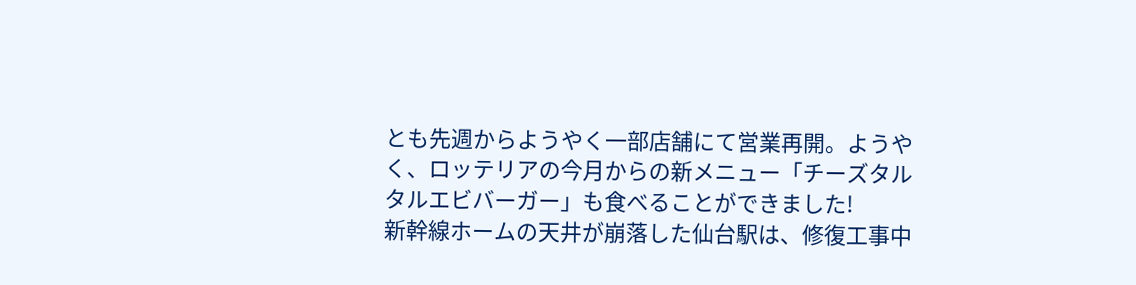とも先週からようやく一部店舗にて営業再開。ようやく、ロッテリアの今月からの新メニュー「チーズタルタルエビバーガー」も食べることができました!
新幹線ホームの天井が崩落した仙台駅は、修復工事中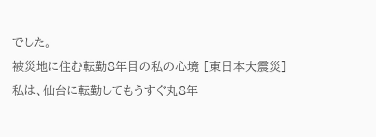でした。
被災地に住む転勤8年目の私の心境 [東日本大震災]
私は、仙台に転勤してもうすぐ丸8年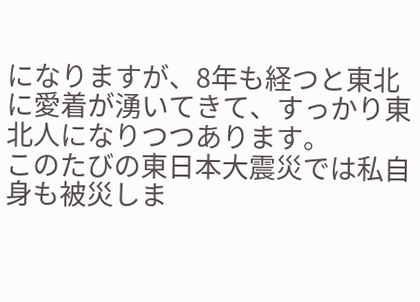になりますが、8年も経つと東北に愛着が湧いてきて、すっかり東北人になりつつあります。
このたびの東日本大震災では私自身も被災しま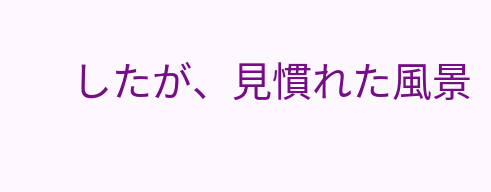したが、見慣れた風景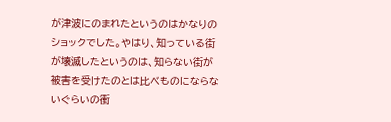が津波にのまれたというのはかなりのショックでした。やはり、知っている街が壊滅したというのは、知らない街が被害を受けたのとは比べものにならないぐらいの衝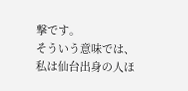撃です。
そういう意味では、私は仙台出身の人ほ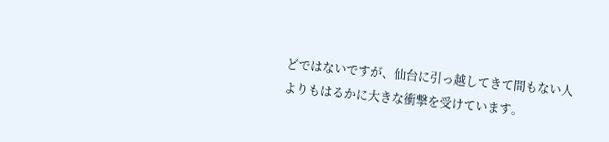どではないですが、仙台に引っ越してきて間もない人よりもはるかに大きな衝撃を受けています。